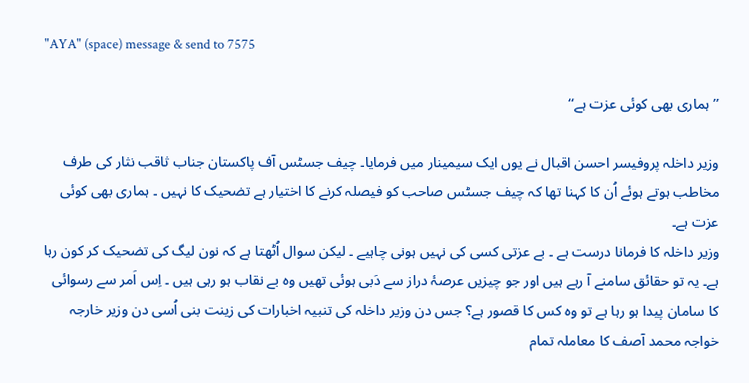"AYA" (space) message & send to 7575

’’ہماری بھی کوئی عزت ہے‘‘

وزیر داخلہ پروفیسر احسن اقبال نے یوں ایک سیمینار میں فرمایا۔ چیف جسٹس آف پاکستان جناب ثاقب نثار کی طرف مخاطب ہوتے ہوئے اُن کا کہنا تھا کہ چیف جسٹس صاحب کو فیصلہ کرنے کا اختیار ہے تضحیک کا نہیں ۔ ہماری بھی کوئی عزت ہے۔
وزیر داخلہ کا فرمانا درست ہے ۔ بے عزتی کسی کی نہیں ہونی چاہیے ۔ لیکن سوال اُٹھتا ہے کہ نون لیگ کی تضحیک کر کون رہا ہے۔ یہ تو حقائق سامنے آ رہے ہیں اور جو چیزیں عرصۂ دراز سے دَبی ہوئی تھیں وہ بے نقاب ہو رہی ہیں ۔ اِس اَمر سے رسوائی کا سامان پیدا ہو رہا ہے تو وہ کس کا قصور ہے؟ جس دن وزیر داخلہ کی تنبیہ اخبارات کی زینت بنی اُسی دن وزیر خارجہ خواجہ محمد آصف کا معاملہ تمام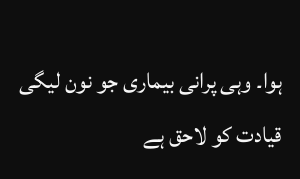ہوا۔ وہی پرانی بیماری جو نون لیگی قیادت کو لاحق ہے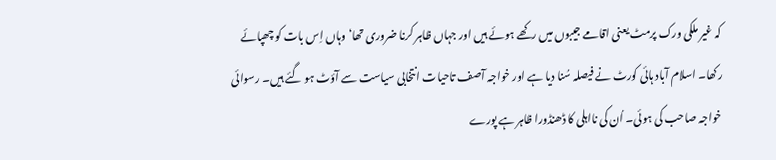کہ غیر ملکی ورک پرمٹ یعنی اقامے جیبوں میں رکھے ہوئے ہیں اور جہاں ظاہر کرنا ضروری تھا‘ وہاں اِس بات کو چھپائے رکھا۔ اسلام آباد ہائی کورٹ نے فیصلہ سُنا دیا ہے اور خواجہ آصف تاحیات انتخابی سیاست سے آؤٹ ہو گئے ہیں۔ رسوائی خواجہ صاحب کی ہوئی۔ اُن کی نااہلی کا ڈھنڈورا ظاہر ہے پورے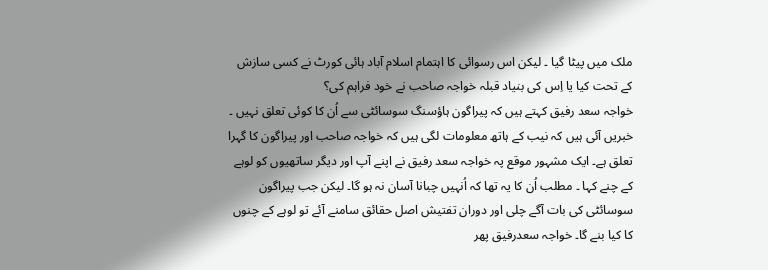ملک میں پیٹا گیا ۔ لیکن اس رسوائی کا اہتمام اسلام آباد ہائی کورٹ نے کسی سازش کے تحت کیا یا اِس کی بنیاد قبلہ خواجہ صاحب نے خود فراہم کی؟
خواجہ سعد رفیق کہتے ہیں کہ پیراگون ہاؤسنگ سوسائٹی سے اُن کا کوئی تعلق نہیں ۔ خبریں آئی ہیں کہ نیب کے ہاتھ معلومات لگی ہیں کہ خواجہ صاحب اور پیراگون کا گہرا تعلق ہے۔ ایک مشہور موقع پہ خواجہ سعد رفیق نے اپنے آپ اور دیگر ساتھیوں کو لوہے کے چنے کہا ۔ مطلب اُن کا یہ تھا کہ اُنہیں چبانا آسان نہ ہو گا۔ لیکن جب پیراگون سوسائٹی کی بات آگے چلی اور دوران تفتیش اصل حقائق سامنے آئے تو لوہے کے چنوں کا کیا بنے گا۔ خواجہ سعدرفیق پھر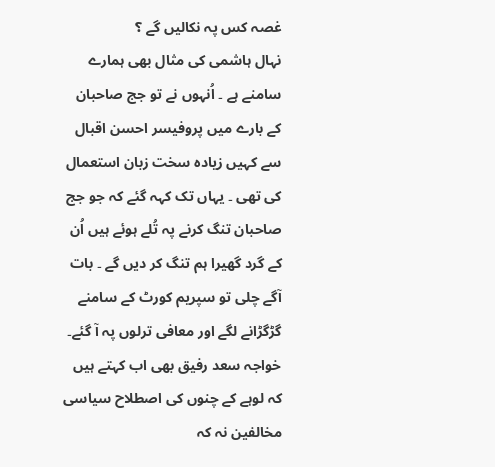غصہ کس پہ نکالیں گے ؟
نہال ہاشمی کی مثال بھی ہمارے سامنے ہے ۔ اُنہوں نے تو جج صاحبان کے بارے میں پروفیسر احسن اقبال سے کہیں زیادہ سخت زبان استعمال کی تھی ۔ یہاں تک کہہ گئے کہ جو جج صاحبان تنگ کرنے پہ تُلے ہوئے ہیں اُن کے گرد گھیرا ہم تنگ کر دیں گے ۔ بات آگے چلی تو سپریم کورٹ کے سامنے گڑگڑانے لگے اور معافی ترلوں پہ آ گئے۔ خواجہ سعد رفیق بھی اب کہتے ہیں کہ لوہے کے چنوں کی اصطلاح سیاسی مخالفین نہ کہ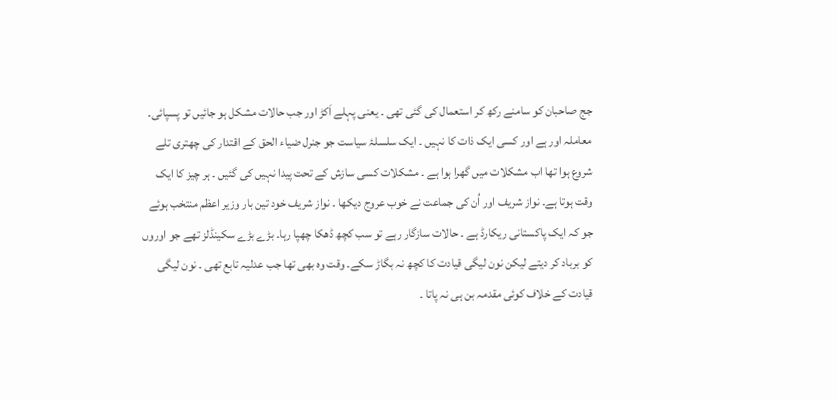جج صاحبان کو سامنے رکھ کر استعمال کی گئی تھی ۔ یعنی پہلے اَکڑ اور جب حالات مشکل ہو جائیں تو پسپائی۔
معاملہ اور ہے اور کسی ایک ذات کا نہیں ۔ ایک سلسلۂ سیاست جو جنرل ضیاء الحق کے اقتدار کی چھتری تلے شروع ہوا تھا اب مشکلات میں گھرا ہوا ہے ۔ مشکلات کسی سازش کے تحت پیدا نہیں کی گئیں ۔ ہر چیز کا ایک وقت ہوتا ہے۔ نواز شریف اور اُن کی جماعت نے خوب عروج دیکھا ۔ نواز شریف خود تین بار وزیر اعظم منتخب ہوئے جو کہ ایک پاکستانی ریکارڈ ہے ۔ حالات سازگار رہے تو سب کچھ ڈھکا چھپا رہا۔ بڑے بڑے سکینڈلز تھے جو اوروں کو برباد کر دیتے لیکن نون لیگی قیادت کا کچھ نہ بگاڑ سکے۔ وقت وہ بھی تھا جب عدلیہ تابع تھی ۔ نون لیگی قیادت کے خلاف کوئی مقدمہ بن ہی نہ پاتا ۔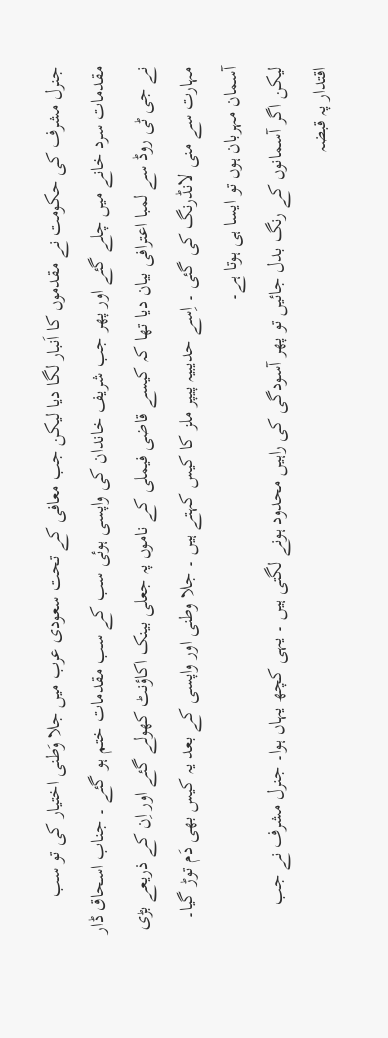جنرل مشرف کی حکومت نے مقدموں کا اَنبار لگا دیا لیکن جب معافی کے تحت سعودی عرب میں جلا وَطنی اختیار کی تو سب مقدمات سرد خانے میں چلے گئے اور پھر جب شریف خاندان کی واپسی ہوئی سب کے سب مقدمات ختم ہو گئے ۔ جناب اسحاق ڈار نے جی ٹی روڈ سے لمبا اعترافی بیان دیا تھا کہ کیسے قاضی فیملی کے ناموں پہ جعلی بینک اکاؤنٹ کھولے گئے اور اِن کے ذریعے بڑی مہارت سے منی لانڈرنگ کی گئی ۔ اِسے حدیبیہ پیپر ملز کا کیس کہتے ہیں ۔ جلا وطنی اور واپسی کے بعد یہ کیس بھی دَم توڑ گیا۔ آسمان مہربان ہوں تو ایسا ہی ہوتا ہے۔
لیکن اگر آسمانوں کے رنگ بدل جائیں تو پھر آسودگی کی راہیں محدود ہونے لگتی ہیں ۔ یہی کچھ یہاں ہوا۔ جنرل مشرف نے جب اقتدار پہ قبضہ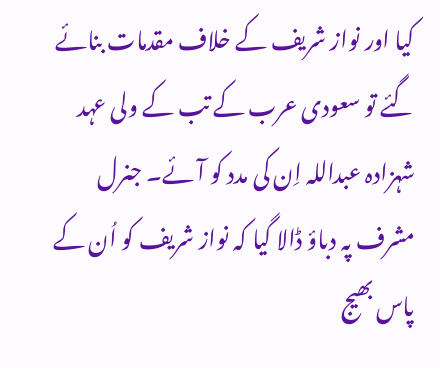کیا اور نواز شریف کے خلاف مقدمات بنائے گئے تو سعودی عرب کے تب کے ولی عہد شہزادہ عبداللہ اِن کی مدد کو آئے۔ جنرل مشرف پہ دباؤ ڈالا گیا کہ نواز شریف کو اُن کے پاس بھیج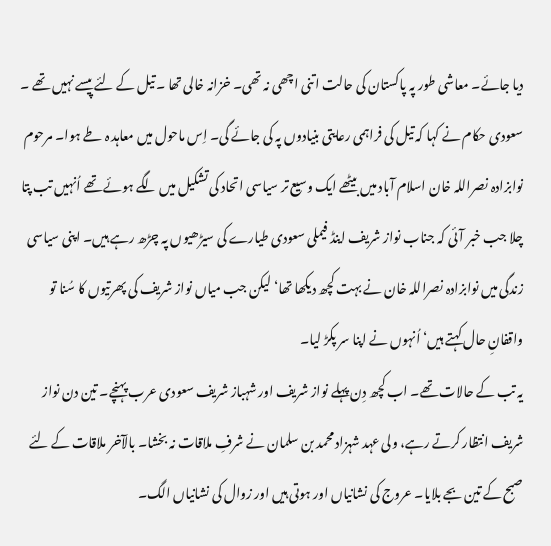دیا جائے۔ معاشی طور پہ پاکستان کی حالت اتنی اچھی نہ تھی۔ خزانہ خالی تھا ۔ تیل کے لئے پیسے نہیں تھے ۔ سعودی حکام نے کہا کہ تیل کی فراہمی رعایتی بنیادوں پہ کی جائے گی۔ اِس ماحول میں معاہد ہ طے ہوا۔ مرحوم نوابزادہ نصراللہ خان اسلام آباد میں بیٹھے ایک وسیع تر سیاسی اتحاد کی تشکیل میں لگے ہوئے تھے اُنہیں تب پتا چلا جب خبر آئی کہ جناب نواز شریف اینڈ فیملی سعودی طیارے کی سیڑھیوں پہ چڑھ رہے ہیں۔ اپنی سیاسی زندگی میں نوابزادہ نصراللہ خان نے بہت کچھ دیکھا تھا‘ لیکن جب میاں نواز شریف کی پھرتیوں کا سُنا تو واقفانِ حال کہتے ہیں‘ اُنہوں نے اپنا سر پکڑ لیا۔
یہ تب کے حالات تھے۔ اب کچھ دِن پہلے نواز شریف اور شہباز شریف سعودی عرب پہنچے۔ تین دن نواز شریف انتظار کرتے رہے، ولی عہد شہزاد محمد بن سلمان نے شرفِ ملاقات نہ بخشا۔ بالآخر ملاقات کے لئے صبح کے تین بجے بلایا۔ عروج کی نشانیاں اور ہوتی ہیں اور زوال کی نشانیاں الگ۔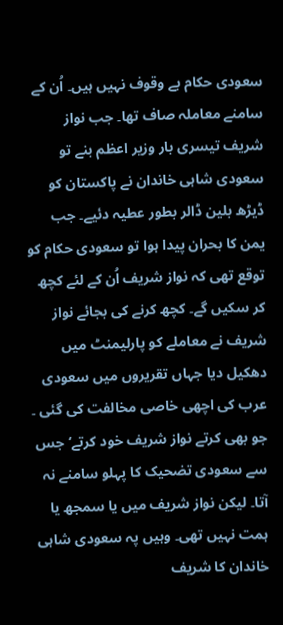سعودی حکام بے وقوف نہیں ہیں۔ اُن کے سامنے معاملہ صاف تھا۔ جب نواز شریف تیسری بار وزیر اعظم بنے تو سعودی شاہی خاندان نے پاکستان کو ڈیڑھ بلین ڈالر بطور عطیہ دئیے۔ جب یمن کا بحران پیدا ہوا تو سعودی حکام کو توقع تھی کہ نواز شریف اُن کے لئے کچھ کر سکیں گے۔ کچھ کرنے کی بجائے نواز شریف نے معاملے کو پارلیمنٹ میں دھکیل دیا جہاں تقریروں میں سعودی عرب کی اچھی خاصی مخالفت کی گئی ۔ جو بھی کرتے نواز شریف خود کرتے‘ جس سے سعودی تضحیک کا پہلو سامنے نہ آتا۔ لیکن نواز شریف میں یا سمجھ یا ہمت نہیں تھی۔ وہیں پہ سعودی شاہی خاندان کا شریف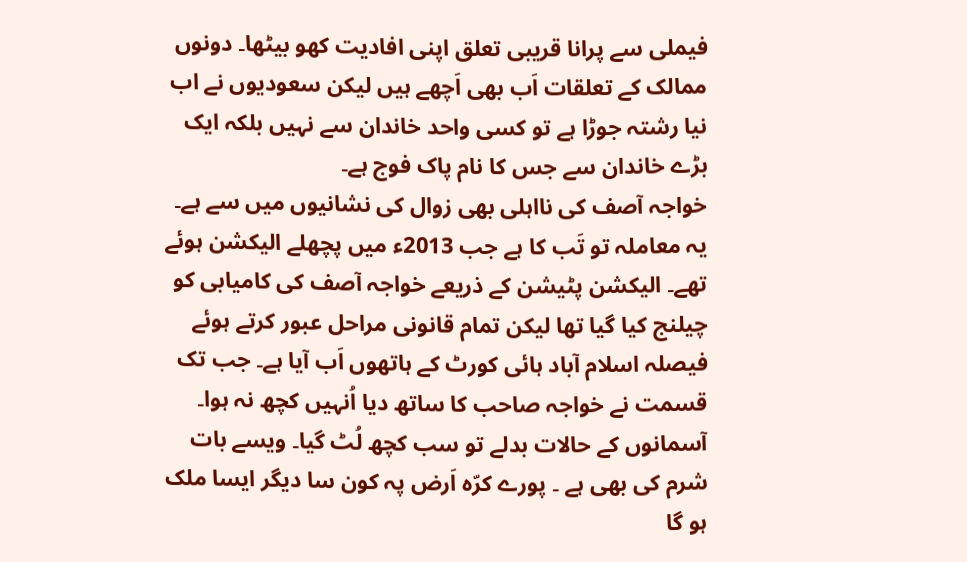فیملی سے پرانا قریبی تعلق اپنی افادیت کھو بیٹھا۔ دونوں ممالک کے تعلقات اَب بھی اَچھے ہیں لیکن سعودیوں نے اب نیا رشتہ جوڑا ہے تو کسی واحد خاندان سے نہیں بلکہ ایک بڑے خاندان سے جس کا نام پاک فوج ہے۔
خواجہ آصف کی نااہلی بھی زوال کی نشانیوں میں سے ہے۔ یہ معاملہ تو تَب کا ہے جب 2013ء میں پچھلے الیکشن ہوئے تھے۔ الیکشن پٹیشن کے ذریعے خواجہ آصف کی کامیابی کو چیلنج کیا گیا تھا لیکن تمام قانونی مراحل عبور کرتے ہوئے فیصلہ اسلام آباد ہائی کورٹ کے ہاتھوں اَب آیا ہے۔ جب تک قسمت نے خواجہ صاحب کا ساتھ دیا اُنہیں کچھ نہ ہوا۔ آسمانوں کے حالات بدلے تو سب کچھ لُٹ گیا۔ ویسے بات شرم کی بھی ہے ۔ پورے کرّہ اَرض پہ کون سا دیگر ایسا ملک ہو گا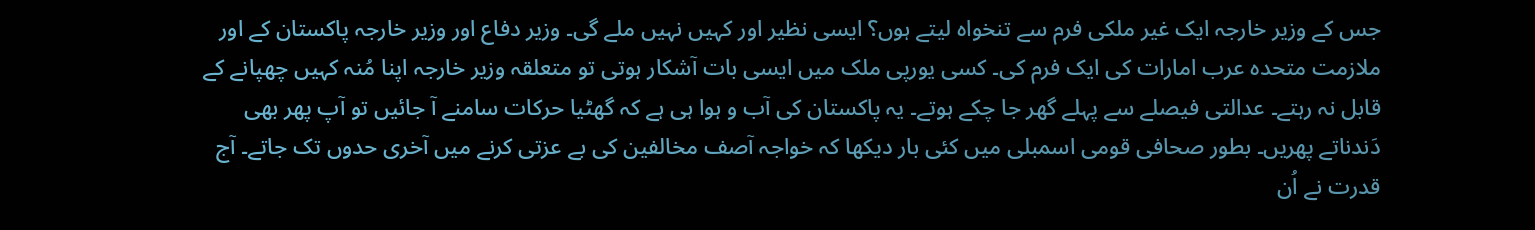جس کے وزیر خارجہ ایک غیر ملکی فرم سے تنخواہ لیتے ہوں؟ ایسی نظیر اور کہیں نہیں ملے گی۔ وزیر دفاع اور وزیر خارجہ پاکستان کے اور ملازمت متحدہ عرب امارات کی ایک فرم کی۔ کسی یورپی ملک میں ایسی بات آشکار ہوتی تو متعلقہ وزیر خارجہ اپنا مُنہ کہیں چھپانے کے قابل نہ رہتے۔ عدالتی فیصلے سے پہلے گھر جا چکے ہوتے۔ یہ پاکستان کی آب و ہوا ہی ہے کہ گھٹیا حرکات سامنے آ جائیں تو آپ پھر بھی دَندناتے پھریں۔ بطور صحافی قومی اسمبلی میں کئی بار دیکھا کہ خواجہ آصف مخالفین کی بے عزتی کرنے میں آخری حدوں تک جاتے۔ آج قدرت نے اُن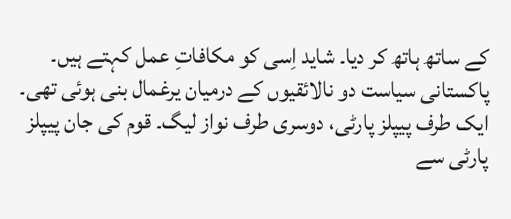کے ساتھ ہاتھ کر دیا۔ شاید اِسی کو مکافاتِ عمل کہتے ہیں۔
پاکستانی سیاست دو نالائقیوں کے درمیان یرغمال بنی ہوئی تھی۔ ایک طرف پیپلز پارٹی، دوسری طرف نواز لیگ۔ قوم کی جان پیپلز پارٹی سے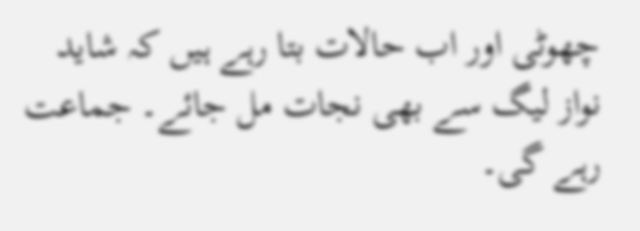چھوٹی اور اب حالات بتا رہے ہیں کہ شاید نواز لیگ سے بھی نجات مل جائے۔ جماعت رہے گی۔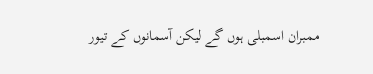ممبران اسمبلی ہوں گے لیکن آسمانوں کے تیور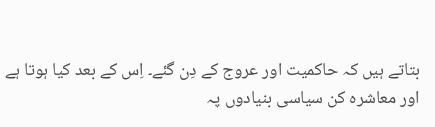بتاتے ہیں کہ حاکمیت اور عروج کے دِن گئے۔ اِس کے بعد کیا ہوتا ہے اور معاشرہ کن سیاسی بنیادوں پہ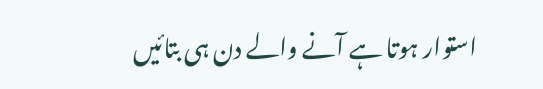استوار ہوتا ہے آنے والے دن ہی بتائیں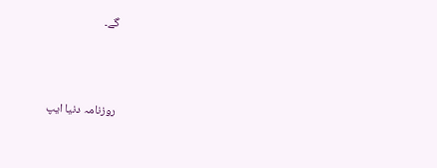گے۔



روزنامہ دنیا ایپ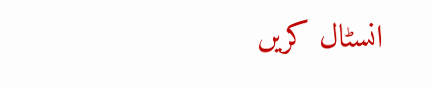انسٹال کریں